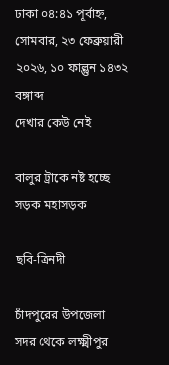ঢাকা ০৪:৪১ পূর্বাহ্ন, সোমবার, ২৩ ফেব্রুয়ারী ২০২৬, ১০ ফাল্গুন ১৪৩২ বঙ্গাব্দ
দেখার কেউ নেই

বালুর ট্রাকে নষ্ট হচ্ছে সড়ক মহাসড়ক

ছবি-ত্রিনদী

চাঁদপুরের উপজেলা সদর থেকে লক্ষ্মীপুর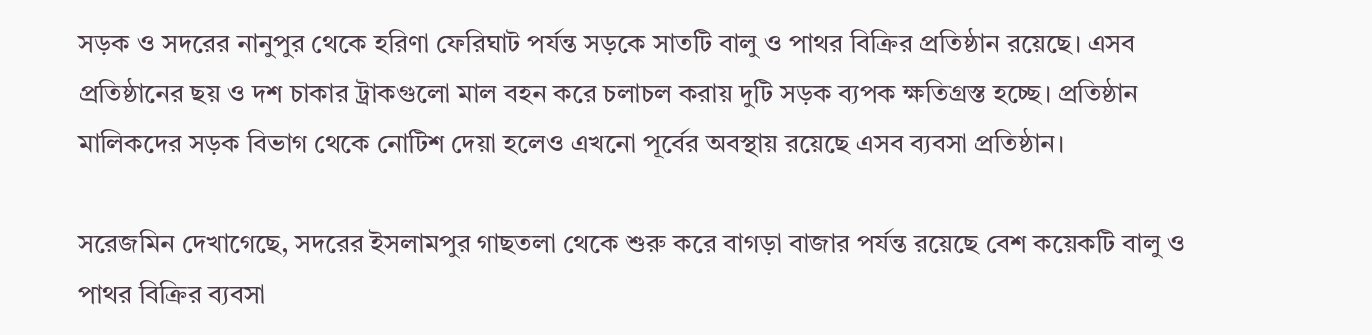সড়ক ও সদরের নানুপুর থেকে হরিণা ফেরিঘাট পর্যন্ত সড়কে সাতটি বালু ও পাথর বিক্রির প্রতিষ্ঠান রয়েছে। এসব প্রতিষ্ঠানের ছয় ও দশ চাকার ট্রাকগুলো মাল বহন করে চলাচল করায় দুটি সড়ক ব্যপক ক্ষতিগ্রস্ত হচ্ছে। প্রতিষ্ঠান মালিকদের সড়ক বিভাগ থেকে নোটিশ দেয়া হলেও এখনো পূর্বের অবস্থায় রয়েছে এসব ব্যবসা প্রতিষ্ঠান।

সরেজমিন দেখাগেছে, সদরের ইসলামপুর গাছতলা থেকে শুরু করে বাগড়া বাজার পর্যন্ত রয়েছে বেশ কয়েকটি বালু ও পাথর বিক্রির ব্যবসা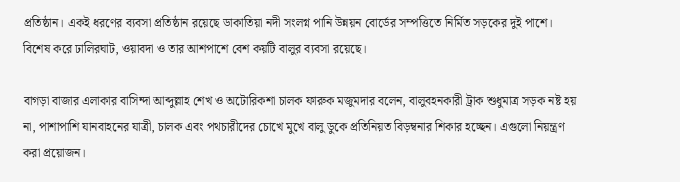প্রতিষ্ঠান। একই ধরণের ব্যবসা প্রতিষ্ঠান রয়েছে ডাকাতিয়া নদী সংলগ্ন পানি উন্নয়ন বোর্ডের সম্পত্তিতে নির্মিত সড়কের দুই পাশে। বিশেষ করে ঢালিরঘাট, ওয়াবদা ও তার আশপাশে বেশ কয়টি বালুর ব্যবসা রয়েছে।

বাগড়া বাজার এলাকার বাসিন্দা আব্দুল্লাহ শেখ ও অটোরিকশা চালক ফারুক মজুমদার বলেন, বালুবহনকারী ট্রাক শুধুমাত্র সড়ক নষ্ট হয় না, পাশাপাশি যানবাহনের যাত্রী, চালক এবং পথচারীদের চোখে মুখে বালু ডুকে প্রতিনিয়ত বিড়ম্বনার শিকার হচ্ছেন। এগুলো নিয়ন্ত্রণ করা প্রয়োজন।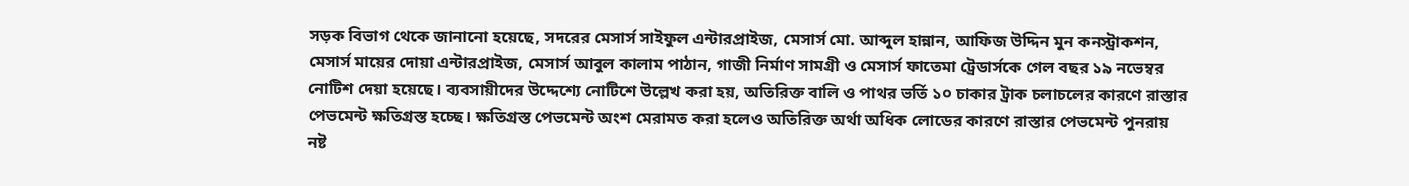সড়ক বিভাগ থেকে জানানো হয়েছে, সদরের মেসার্স সাইফুল এন্টারপ্রাইজ, মেসার্স মো. আব্দুল হান্নান, আফিজ উদ্দিন মুন কনস্ট্রাকশন, মেসার্স মায়ের দোয়া এন্টারপ্রাইজ, মেসার্স আবুল কালাম পাঠান, গাজী নির্মাণ সামগ্রী ও মেসার্স ফাতেমা ট্রেডার্সকে গেল বছর ১৯ নভেম্বর নোটিশ দেয়া হয়েছে। ব্যবসায়ীদের উদ্দেশ্যে নোটিশে উল্লেখ করা হয়, অতিরিক্ত বালি ও পাথর ভর্তি ১০ চাকার ট্রাক চলাচলের কারণে রাস্তার পেভমেন্ট ক্ষতিগ্রস্ত হচ্ছে। ক্ষতিগ্রস্ত পেভমেন্ট অংশ মেরামত করা হলেও অতিরিক্ত অর্থা অধিক লোডের কারণে রাস্তার পেভমেন্ট পুনরায় নষ্ট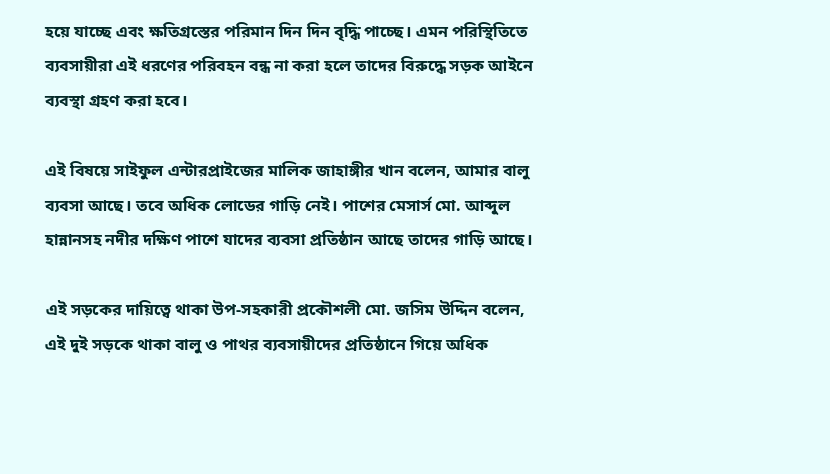হয়ে যাচ্ছে এবং ক্ষতিগ্রস্তের পরিমান দিন দিন বৃদ্ধি পাচ্ছে। এমন পরিস্থিতিতে ব্যবসায়ীরা এই ধরণের পরিবহন বন্ধ না করা হলে তাদের বিরুদ্ধে সড়ক আইনে ব্যবস্থা গ্রহণ করা হবে।

এই বিষয়ে সাইফুল এন্টারপ্রাইজের মালিক জাহাঙ্গীর খান বলেন, আমার বালু ব্যবসা আছে। তবে অধিক লোডের গাড়ি নেই। পাশের মেসার্স মো. আব্দুল হান্নানসহ নদীর দক্ষিণ পাশে যাদের ব্যবসা প্রতিষ্ঠান আছে তাদের গাড়ি আছে।

এই সড়কের দায়িত্বে থাকা উপ-সহকারী প্রকৌশলী মো. জসিম উদ্দিন বলেন, এই দুই সড়কে থাকা বালু ও পাথর ব্যবসায়ীদের প্রতিষ্ঠানে গিয়ে অধিক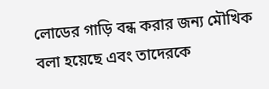লোডের গাড়ি বন্ধ করার জন্য মৌখিক বলা হয়েছে এবং তাদেরকে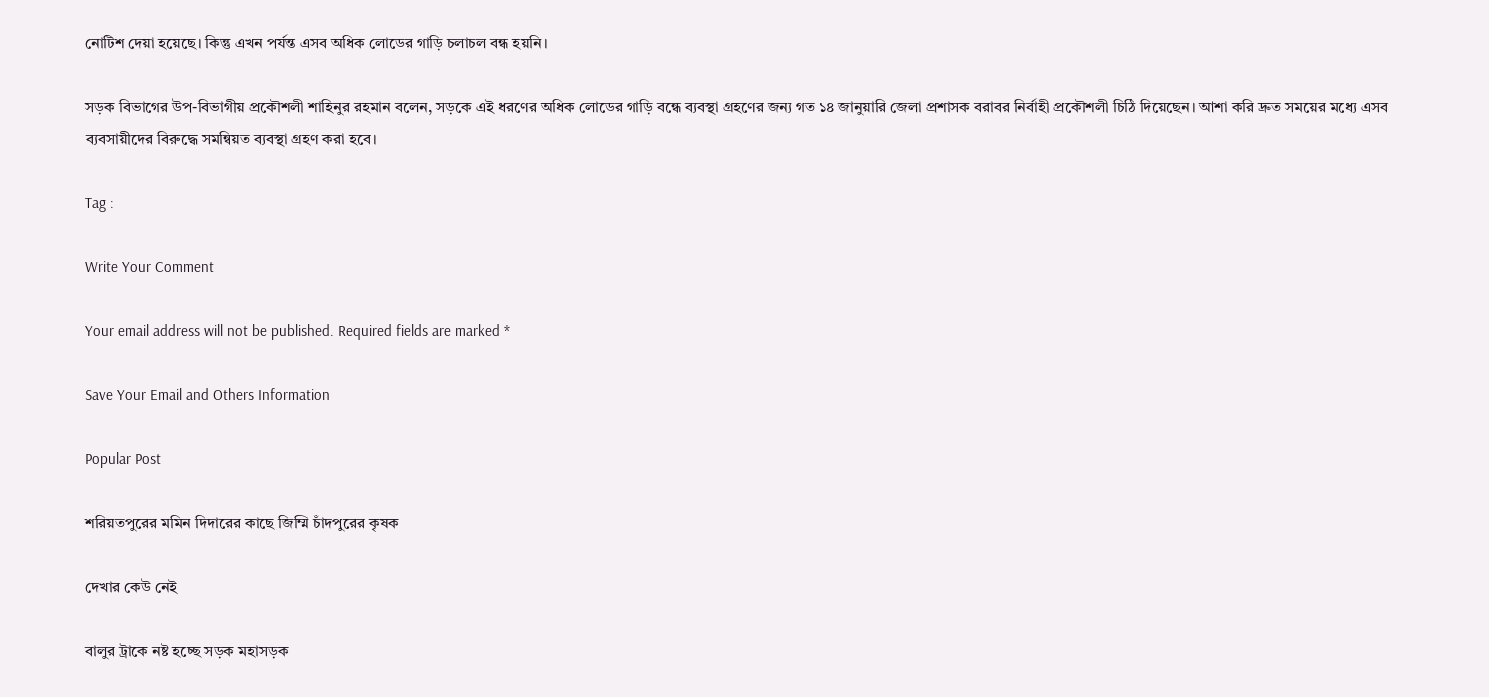নোটিশ দেয়া হয়েছে। কিন্তু এখন পর্যন্ত এসব অধিক লোডের গাড়ি চলাচল বন্ধ হয়নি।

সড়ক বিভাগের উপ-বিভাগীয় প্রকৌশলী শাহিনুর রহমান বলেন, সড়কে এই ধরণের অধিক লোডের গাড়ি বন্ধে ব্যবস্থা গ্রহণের জন্য গত ১৪ জানুয়ারি জেলা প্রশাসক বরাবর নির্বাহী প্রকৌশলী চিঠি দিয়েছেন। আশা করি দ্রুত সময়ের মধ্যে এসব ব্যবসায়ীদের বিরুদ্ধে সমন্বিয়ত ব্যবস্থা গ্রহণ করা হবে।

Tag :

Write Your Comment

Your email address will not be published. Required fields are marked *

Save Your Email and Others Information

Popular Post

শরিয়তপুরের মমিন দিদারের কাছে জিম্মি চাঁদপুরের কৃষক

দেখার কেউ নেই

বালুর ট্রাকে নষ্ট হচ্ছে সড়ক মহাসড়ক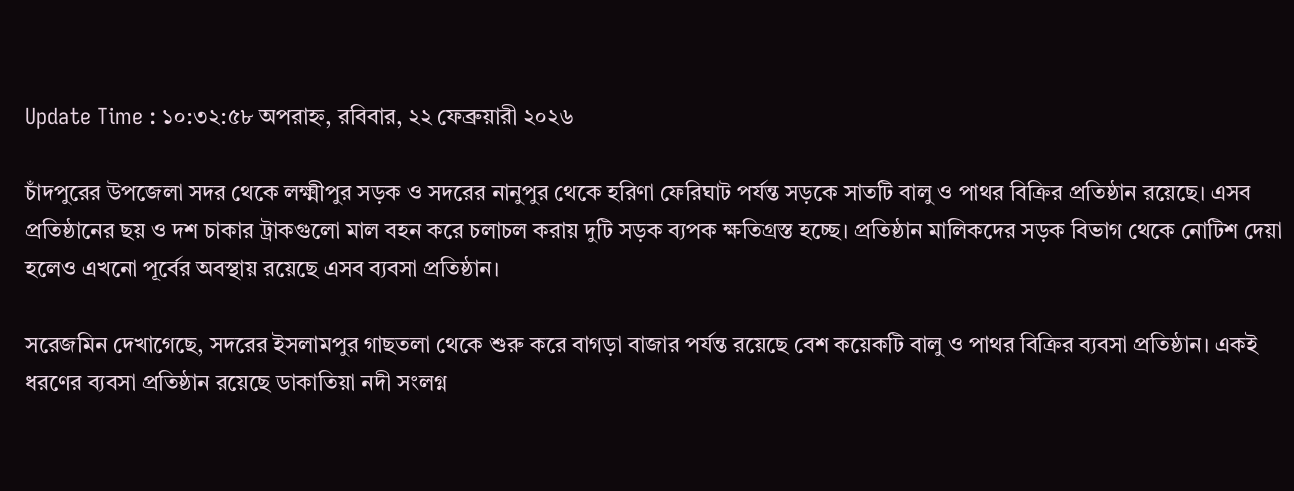Update Time : ১০:৩২:৫৮ অপরাহ্ন, রবিবার, ২২ ফেব্রুয়ারী ২০২৬

চাঁদপুরের উপজেলা সদর থেকে লক্ষ্মীপুর সড়ক ও সদরের নানুপুর থেকে হরিণা ফেরিঘাট পর্যন্ত সড়কে সাতটি বালু ও পাথর বিক্রির প্রতিষ্ঠান রয়েছে। এসব প্রতিষ্ঠানের ছয় ও দশ চাকার ট্রাকগুলো মাল বহন করে চলাচল করায় দুটি সড়ক ব্যপক ক্ষতিগ্রস্ত হচ্ছে। প্রতিষ্ঠান মালিকদের সড়ক বিভাগ থেকে নোটিশ দেয়া হলেও এখনো পূর্বের অবস্থায় রয়েছে এসব ব্যবসা প্রতিষ্ঠান।

সরেজমিন দেখাগেছে, সদরের ইসলামপুর গাছতলা থেকে শুরু করে বাগড়া বাজার পর্যন্ত রয়েছে বেশ কয়েকটি বালু ও পাথর বিক্রির ব্যবসা প্রতিষ্ঠান। একই ধরণের ব্যবসা প্রতিষ্ঠান রয়েছে ডাকাতিয়া নদী সংলগ্ন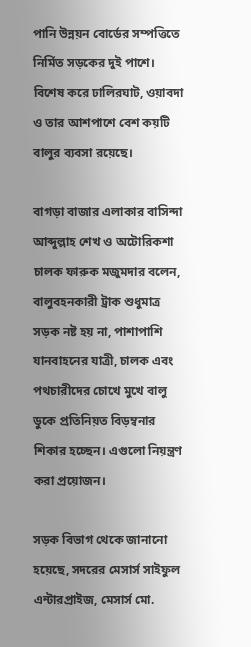পানি উন্নয়ন বোর্ডের সম্পত্তিতে নির্মিত সড়কের দুই পাশে। বিশেষ করে ঢালিরঘাট, ওয়াবদা ও তার আশপাশে বেশ কয়টি বালুর ব্যবসা রয়েছে।

বাগড়া বাজার এলাকার বাসিন্দা আব্দুল্লাহ শেখ ও অটোরিকশা চালক ফারুক মজুমদার বলেন, বালুবহনকারী ট্রাক শুধুমাত্র সড়ক নষ্ট হয় না, পাশাপাশি যানবাহনের যাত্রী, চালক এবং পথচারীদের চোখে মুখে বালু ডুকে প্রতিনিয়ত বিড়ম্বনার শিকার হচ্ছেন। এগুলো নিয়ন্ত্রণ করা প্রয়োজন।

সড়ক বিভাগ থেকে জানানো হয়েছে, সদরের মেসার্স সাইফুল এন্টারপ্রাইজ, মেসার্স মো.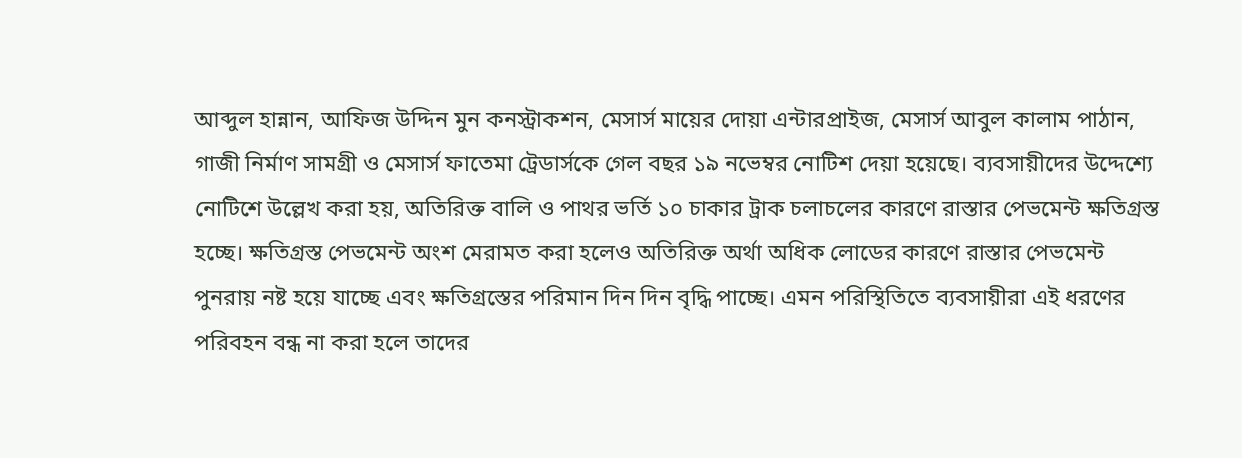আব্দুল হান্নান, আফিজ উদ্দিন মুন কনস্ট্রাকশন, মেসার্স মায়ের দোয়া এন্টারপ্রাইজ, মেসার্স আবুল কালাম পাঠান, গাজী নির্মাণ সামগ্রী ও মেসার্স ফাতেমা ট্রেডার্সকে গেল বছর ১৯ নভেম্বর নোটিশ দেয়া হয়েছে। ব্যবসায়ীদের উদ্দেশ্যে নোটিশে উল্লেখ করা হয়, অতিরিক্ত বালি ও পাথর ভর্তি ১০ চাকার ট্রাক চলাচলের কারণে রাস্তার পেভমেন্ট ক্ষতিগ্রস্ত হচ্ছে। ক্ষতিগ্রস্ত পেভমেন্ট অংশ মেরামত করা হলেও অতিরিক্ত অর্থা অধিক লোডের কারণে রাস্তার পেভমেন্ট পুনরায় নষ্ট হয়ে যাচ্ছে এবং ক্ষতিগ্রস্তের পরিমান দিন দিন বৃদ্ধি পাচ্ছে। এমন পরিস্থিতিতে ব্যবসায়ীরা এই ধরণের পরিবহন বন্ধ না করা হলে তাদের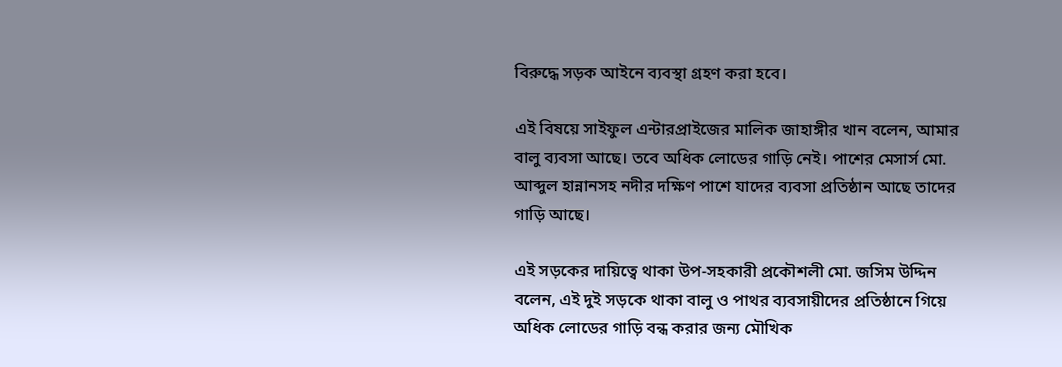বিরুদ্ধে সড়ক আইনে ব্যবস্থা গ্রহণ করা হবে।

এই বিষয়ে সাইফুল এন্টারপ্রাইজের মালিক জাহাঙ্গীর খান বলেন, আমার বালু ব্যবসা আছে। তবে অধিক লোডের গাড়ি নেই। পাশের মেসার্স মো. আব্দুল হান্নানসহ নদীর দক্ষিণ পাশে যাদের ব্যবসা প্রতিষ্ঠান আছে তাদের গাড়ি আছে।

এই সড়কের দায়িত্বে থাকা উপ-সহকারী প্রকৌশলী মো. জসিম উদ্দিন বলেন, এই দুই সড়কে থাকা বালু ও পাথর ব্যবসায়ীদের প্রতিষ্ঠানে গিয়ে অধিক লোডের গাড়ি বন্ধ করার জন্য মৌখিক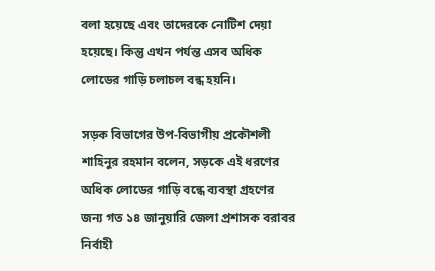বলা হয়েছে এবং তাদেরকে নোটিশ দেয়া হয়েছে। কিন্তু এখন পর্যন্ত এসব অধিক লোডের গাড়ি চলাচল বন্ধ হয়নি।

সড়ক বিভাগের উপ-বিভাগীয় প্রকৌশলী শাহিনুর রহমান বলেন, সড়কে এই ধরণের অধিক লোডের গাড়ি বন্ধে ব্যবস্থা গ্রহণের জন্য গত ১৪ জানুয়ারি জেলা প্রশাসক বরাবর নির্বাহী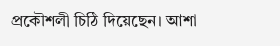প্রকৌশলী চিঠি দিয়েছেন। আশা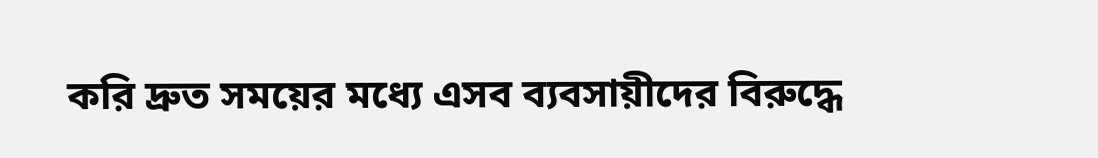করি দ্রুত সময়ের মধ্যে এসব ব্যবসায়ীদের বিরুদ্ধে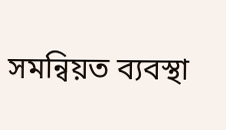সমন্বিয়ত ব্যবস্থা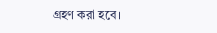গ্রহণ করা হবে।